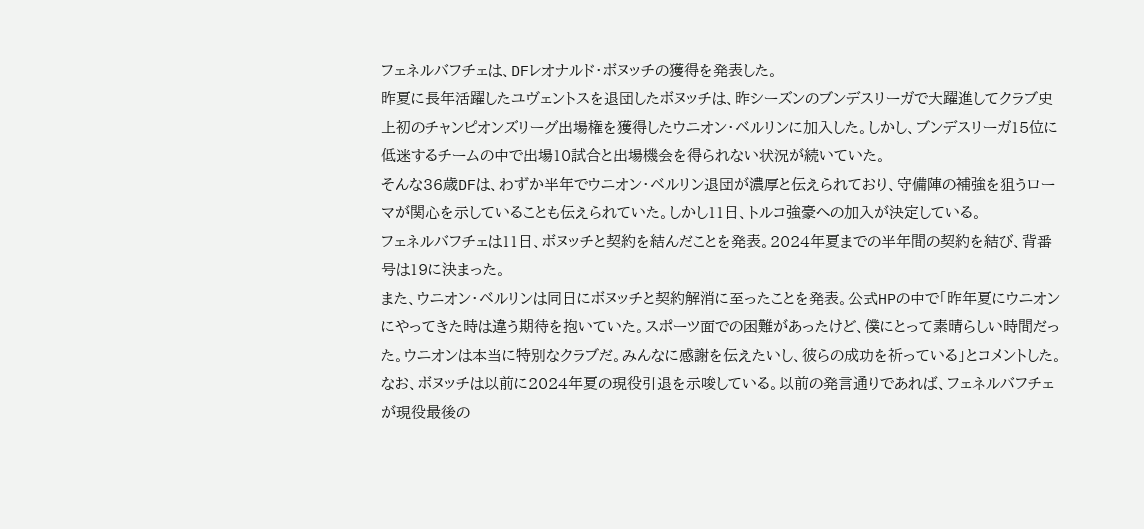フェネルバフチェは、DFレオナルド・ボヌッチの獲得を発表した。
昨夏に長年活躍したユヴェントスを退団したボヌッチは、昨シーズンのブンデスリーガで大躍進してクラブ史上初のチャンピオンズリーグ出場権を獲得したウニオン・ベルリンに加入した。しかし、ブンデスリーガ15位に低迷するチームの中で出場10試合と出場機会を得られない状況が続いていた。
そんな36歳DFは、わずか半年でウニオン・ベルリン退団が濃厚と伝えられており、守備陣の補強を狙うローマが関心を示していることも伝えられていた。しかし11日、トルコ強豪への加入が決定している。
フェネルバフチェは11日、ボヌッチと契約を結んだことを発表。2024年夏までの半年間の契約を結び、背番号は19に決まった。
また、ウニオン・ベルリンは同日にボヌッチと契約解消に至ったことを発表。公式HPの中で「昨年夏にウニオンにやってきた時は違う期待を抱いていた。スポーツ面での困難があったけど、僕にとって素晴らしい時間だった。ウニオンは本当に特別なクラブだ。みんなに感謝を伝えたいし、彼らの成功を祈っている」とコメントした。
なお、ボヌッチは以前に2024年夏の現役引退を示唆している。以前の発言通りであれば、フェネルバフチェが現役最後の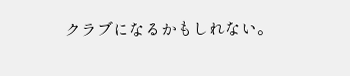クラブになるかもしれない。